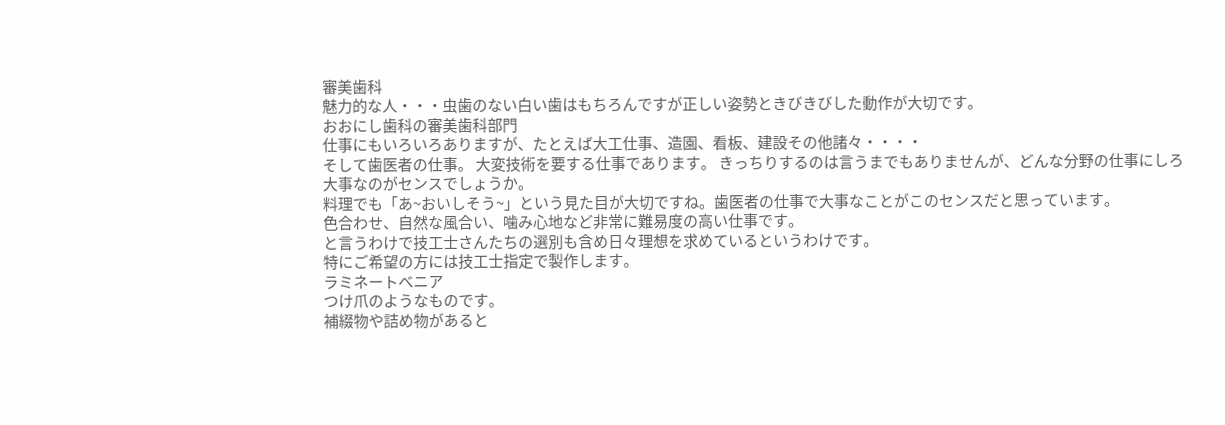審美歯科
魅力的な人・・・虫歯のない白い歯はもちろんですが正しい姿勢ときびきびした動作が大切です。
おおにし歯科の審美歯科部門
仕事にもいろいろありますが、たとえば大工仕事、造園、看板、建設その他諸々・・・・
そして歯医者の仕事。 大変技術を要する仕事であります。 きっちりするのは言うまでもありませんが、どんな分野の仕事にしろ大事なのがセンスでしょうか。
料理でも「あ~おいしそう~」という見た目が大切ですね。歯医者の仕事で大事なことがこのセンスだと思っています。
色合わせ、自然な風合い、噛み心地など非常に難易度の高い仕事です。
と言うわけで技工士さんたちの選別も含め日々理想を求めているというわけです。
特にご希望の方には技工士指定で製作します。
ラミネートべニア
つけ爪のようなものです。
補綴物や詰め物があると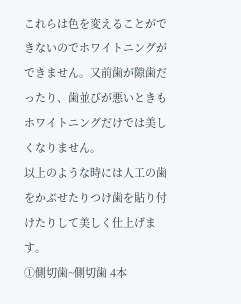これらは色を変えることができないのでホワイトニングができません。又前歯が隙歯だったり、歯並びが悪いときもホワイトニングだけでは美しくなりません。
以上のような時には人工の歯をかぶせたりつけ歯を貼り付けたりして美しく仕上げます。
①側切歯~側切歯 4本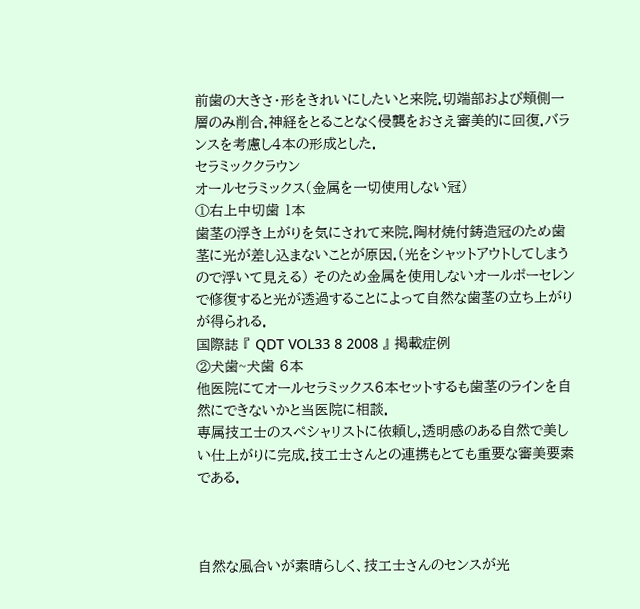前歯の大きさ・形をきれいにしたいと来院.切端部および頬側一層のみ削合.神経をとることなく侵襲をおさえ審美的に回復.バランスを考慮し4本の形成とした.
セラミッククラウン
オールセラミックス(金属を一切使用しない冠)
①右上中切歯 1本
歯茎の浮き上がりを気にされて来院.陶材焼付鋳造冠のため歯茎に光が差し込まないことが原因.(光をシャットアウトしてしまうので浮いて見える) そのため金属を使用しないオールポーセレンで修復すると光が透過することによって自然な歯茎の立ち上がりが得られる.
国際誌 『 QDT VOL33 8 2008 』 掲載症例
②犬歯~犬歯 6本
他医院にてオールセラミックス6本セットするも歯茎のラインを自然にできないかと当医院に相談.
専属技工士のスペシャリストに依頼し,透明感のある自然で美しい仕上がりに完成.技工士さんとの連携もとても重要な審美要素である.



自然な風合いが素晴らしく、技工士さんのセンスが光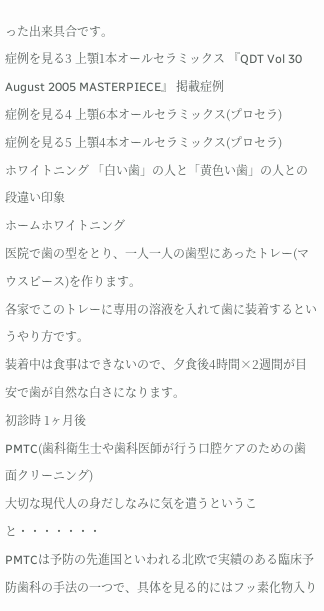った出来具合です。
症例を見る3 上顎1本オールセラミックス 『QDT Vol 30 August 2005 MASTERPIECE』 掲載症例
症例を見る4 上顎6本オールセラミックス(プロセラ)
症例を見る5 上顎4本オールセラミックス(プロセラ)
ホワイトニング 「白い歯」の人と「黄色い歯」の人との段違い印象
ホームホワイトニング
医院で歯の型をとり、一人一人の歯型にあったトレー(マウスピース)を作ります。
各家でこのトレーに専用の溶液を入れて歯に装着するというやり方です。
装着中は食事はできないので、夕食後4時間×2週間が目安で歯が自然な白さになります。
初診時 1ヶ月後
PMTC(歯科衛生士や歯科医師が行う口腔ケアのための歯面クリーニング)
大切な現代人の身だしなみに気を遣うということ・・・・・・・
PMTCは予防の先進国といわれる北欧で実績のある臨床予防歯科の手法の一つで、具体を見る的にはフッ素化物入り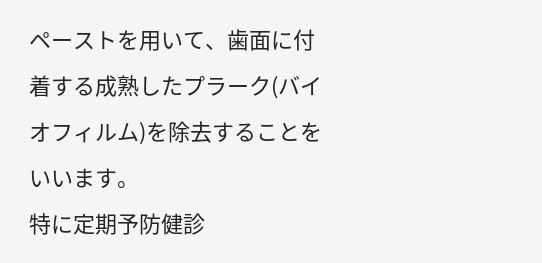ペーストを用いて、歯面に付着する成熟したプラーク(バイオフィルム)を除去することをいいます。
特に定期予防健診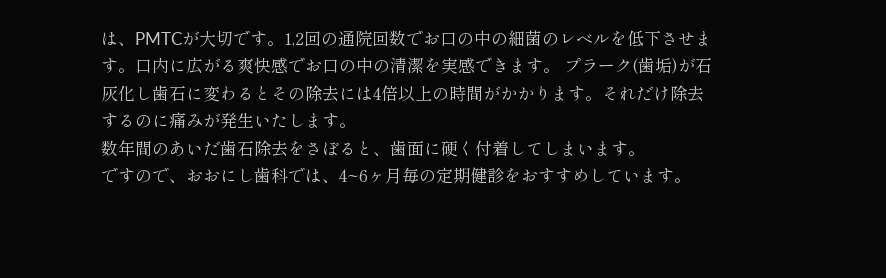は、PMTCが大切です。1,2回の通院回数でお口の中の細菌のレベルを低下させます。口内に広がる爽快感でお口の中の清潔を実感できます。 プラーク(歯垢)が石灰化し歯石に変わるとその除去には4倍以上の時間がかかります。それだけ除去するのに痛みが発生いたします。
数年間のあいだ歯石除去をさぼると、歯面に硬く付着してしまいます。
ですので、おおにし歯科では、4~6ヶ月毎の定期健診をおすすめしています。